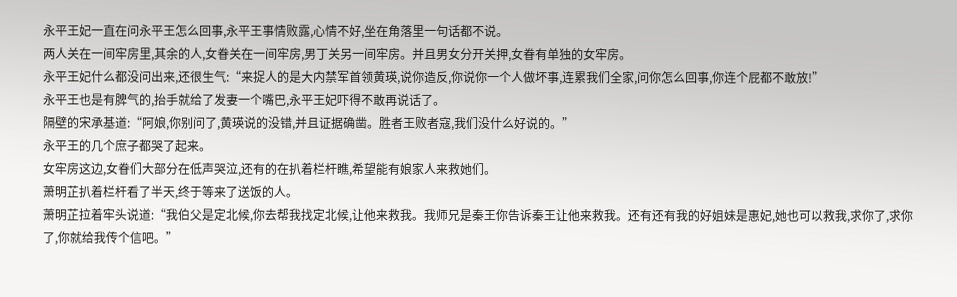永平王妃一直在问永平王怎么回事,永平王事情败露,心情不好,坐在角落里一句话都不说。
两人关在一间牢房里,其余的人,女眷关在一间牢房,男丁关另一间牢房。并且男女分开关押,女眷有单独的女牢房。
永平王妃什么都没问出来,还很生气:“来捉人的是大内禁军首领黄瑛,说你造反,你说你一个人做坏事,连累我们全家,问你怎么回事,你连个屁都不敢放!”
永平王也是有脾气的,抬手就给了发妻一个嘴巴,永平王妃吓得不敢再说话了。
隔壁的宋承基道:“阿娘,你别问了,黄瑛说的没错,并且证据确凿。胜者王败者寇,我们没什么好说的。”
永平王的几个庶子都哭了起来。
女牢房这边,女眷们大部分在低声哭泣,还有的在扒着栏杆瞧,希望能有娘家人来救她们。
萧明芷扒着栏杆看了半天,终于等来了送饭的人。
萧明芷拉着牢头说道:“我伯父是定北候,你去帮我找定北候,让他来救我。我师兄是秦王你告诉秦王让他来救我。还有还有我的好姐妹是惠妃,她也可以救我,求你了,求你了,你就给我传个信吧。”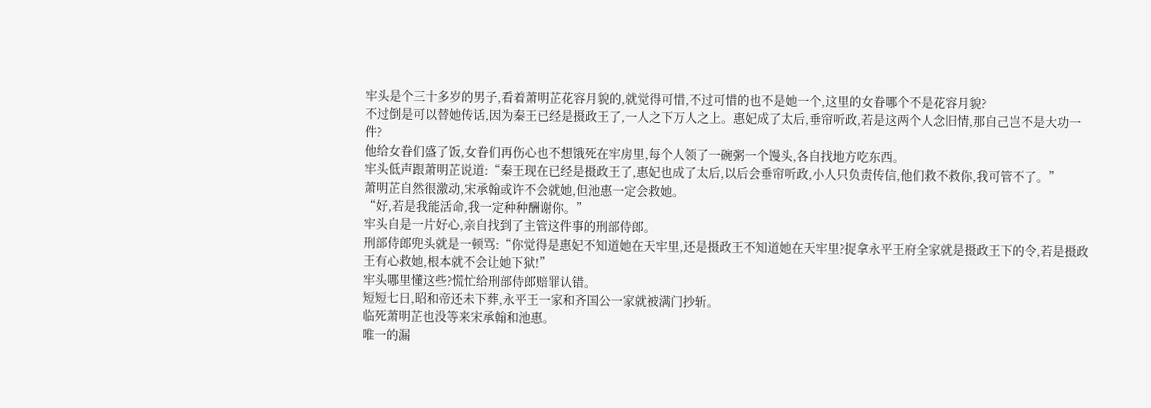牢头是个三十多岁的男子,看着萧明芷花容月貌的,就觉得可惜,不过可惜的也不是她一个,这里的女眷哪个不是花容月貌?
不过倒是可以替她传话,因为秦王已经是摄政王了,一人之下万人之上。惠妃成了太后,垂帘听政,若是这两个人念旧情,那自己岂不是大功一件?
他给女眷们盛了饭,女眷们再伤心也不想饿死在牢房里,每个人领了一碗粥一个馒头,各自找地方吃东西。
牢头低声跟萧明芷说道:“秦王现在已经是摄政王了,惠妃也成了太后,以后会垂帘听政,小人只负责传信,他们救不救你,我可管不了。”
萧明芷自然很激动,宋承翰或许不会就她,但池惠一定会救她。
“好,若是我能活命,我一定种种酬谢你。”
牢头自是一片好心,亲自找到了主管这件事的刑部侍郎。
刑部侍郎兜头就是一顿骂:“你觉得是惠妃不知道她在天牢里,还是摄政王不知道她在天牢里?捉拿永平王府全家就是摄政王下的令,若是摄政王有心救她,根本就不会让她下狱!”
牢头哪里懂这些?慌忙给刑部侍郎赔罪认错。
短短七日,昭和帝还未下葬,永平王一家和齐国公一家就被满门抄斩。
临死萧明芷也没等来宋承翰和池惠。
唯一的漏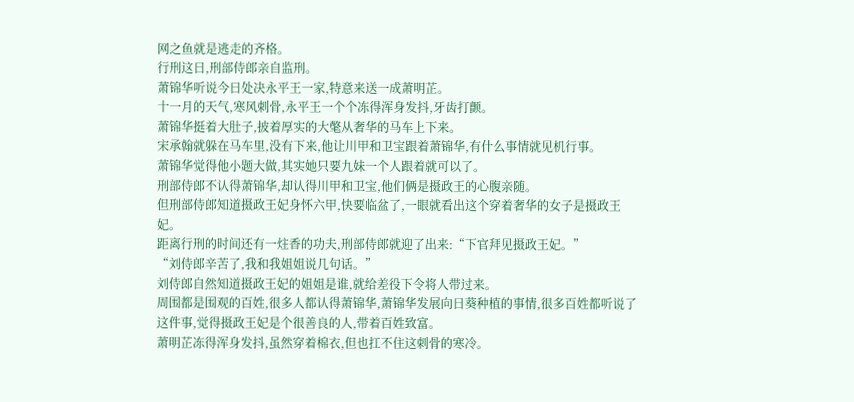网之鱼就是逃走的齐格。
行刑这日,刑部侍郎亲自监刑。
萧锦华听说今日处决永平王一家,特意来送一成萧明芷。
十一月的天气,寒风刺骨,永平王一个个冻得浑身发抖,牙齿打颤。
萧锦华挺着大肚子,披着厚实的大氅从奢华的马车上下来。
宋承翰就躲在马车里,没有下来,他让川甲和卫宝跟着萧锦华,有什么事情就见机行事。
萧锦华觉得他小题大做,其实她只要九妹一个人跟着就可以了。
刑部侍郎不认得萧锦华,却认得川甲和卫宝,他们俩是摄政王的心腹亲随。
但刑部侍郎知道摄政王妃身怀六甲,快要临盆了,一眼就看出这个穿着奢华的女子是摄政王妃。
距离行刑的时间还有一炷香的功夫,刑部侍郎就迎了出来:“下官拜见摄政王妃。”
“刘侍郎辛苦了,我和我姐姐说几句话。”
刘侍郎自然知道摄政王妃的姐姐是谁,就给差役下令将人带过来。
周围都是围观的百姓,很多人都认得萧锦华,萧锦华发展向日葵种植的事情,很多百姓都听说了这件事,觉得摄政王妃是个很善良的人,带着百姓致富。
萧明芷冻得浑身发抖,虽然穿着棉衣,但也扛不住这刺骨的寒冷。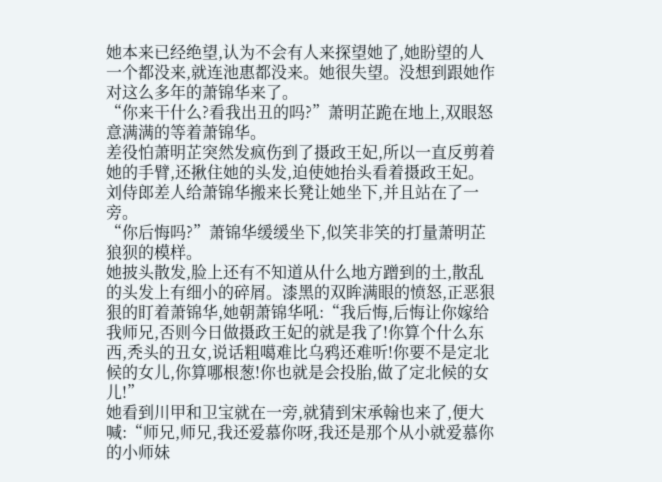她本来已经绝望,认为不会有人来探望她了,她盼望的人一个都没来,就连池惠都没来。她很失望。没想到跟她作对这么多年的萧锦华来了。
“你来干什么?看我出丑的吗?”萧明芷跪在地上,双眼怒意满满的等着萧锦华。
差役怕萧明芷突然发疯伤到了摄政王妃,所以一直反剪着她的手臂,还揪住她的头发,迫使她抬头看着摄政王妃。
刘侍郎差人给萧锦华搬来长凳让她坐下,并且站在了一旁。
“你后悔吗?”萧锦华缓缓坐下,似笑非笑的打量萧明芷狼狈的模样。
她披头散发,脸上还有不知道从什么地方蹭到的土,散乱的头发上有细小的碎屑。漆黑的双眸满眼的愤怒,正恶狠狠的盯着萧锦华,她朝萧锦华吼:“我后悔,后悔让你嫁给我师兄,否则今日做摄政王妃的就是我了!你算个什么东西,秃头的丑女,说话粗噶难比乌鸦还难听!你要不是定北候的女儿,你算哪根葱!你也就是会投胎,做了定北候的女儿!”
她看到川甲和卫宝就在一旁,就猜到宋承翰也来了,便大喊:“师兄,师兄,我还爱慕你呀,我还是那个从小就爱慕你的小师妹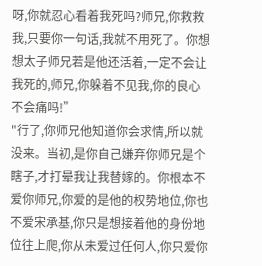呀,你就忍心看着我死吗?师兄,你救救我,只要你一句话,我就不用死了。你想想太子师兄若是他还活着,一定不会让我死的,师兄,你躲着不见我,你的良心不会痛吗!”
"行了,你师兄他知道你会求情,所以就没来。当初,是你自己嫌弃你师兄是个瞎子,才打晕我让我替嫁的。你根本不爱你师兄,你爱的是他的权势地位,你也不爱宋承基,你只是想接着他的身份地位往上爬,你从未爱过任何人,你只爱你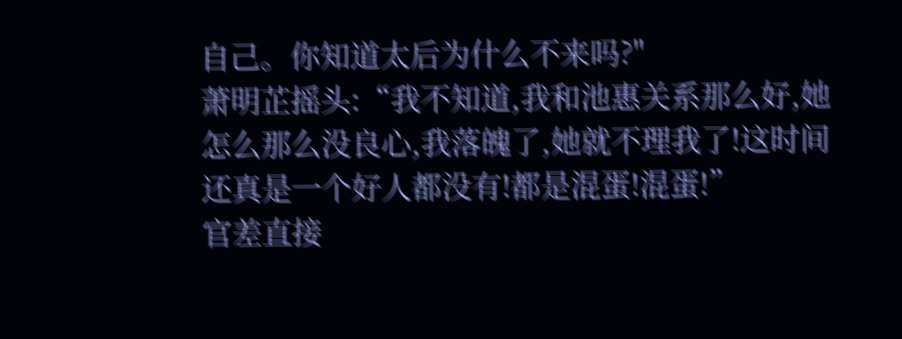自己。你知道太后为什么不来吗?"
萧明芷摇头:“我不知道,我和池惠关系那么好,她怎么那么没良心,我落魄了,她就不理我了!这时间还真是一个好人都没有!都是混蛋!混蛋!”
官差直接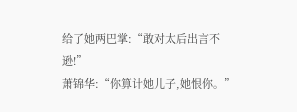给了她两巴掌:“敢对太后出言不逊!”
萧锦华:“你算计她儿子,她恨你。”